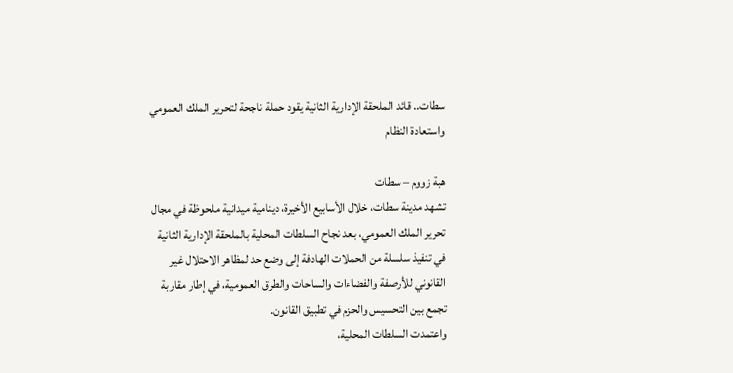سطات.. قائد الملحقة الإدارية الثانية يقود حملة ناجحة لتحرير الملك العمومي واستعادة النظام

هبة زووم – سطات
تشهد مدينة سطات، خلال الأسابيع الأخيرة، دينامية ميدانية ملحوظة في مجال تحرير الملك العمومي، بعد نجاح السلطات المحلية بالملحقة الإدارية الثانية في تنفيذ سلسلة من الحملات الهادفة إلى وضع حد لمظاهر الاحتلال غير القانوني للأرصفة والفضاءات والساحات والطرق العمومية، في إطار مقاربة تجمع بين التحسيس والحزم في تطبيق القانون.
واعتمدت السلطات المحلية،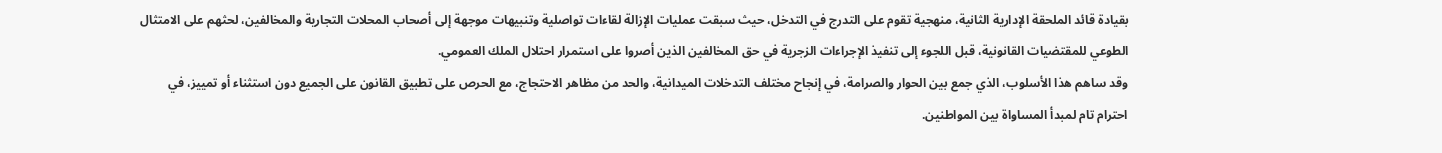بقيادة قائد الملحقة الإدارية الثانية، منهجية تقوم على التدرج في التدخل، حيث سبقت عمليات الإزالة لقاءات تواصلية وتنبيهات موجهة إلى أصحاب المحلات التجارية والمخالفين، لحثهم على الامتثال الطوعي للمقتضيات القانونية، قبل اللجوء إلى تنفيذ الإجراءات الزجرية في حق المخالفين الذين أصروا على استمرار احتلال الملك العمومي.
وقد ساهم هذا الأسلوب، الذي جمع بين الحوار والصرامة، في إنجاح مختلف التدخلات الميدانية، والحد من مظاهر الاحتجاج، مع الحرص على تطبيق القانون على الجميع دون استثناء أو تمييز، في احترام تام لمبدأ المساواة بين المواطنين.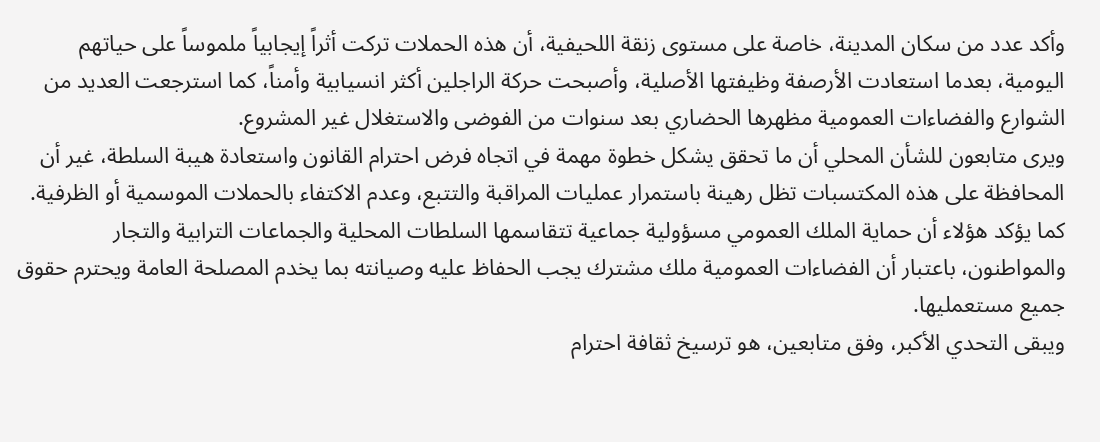وأكد عدد من سكان المدينة، خاصة على مستوى زنقة اللحيفية، أن هذه الحملات تركت أثراً إيجابياً ملموساً على حياتهم اليومية، بعدما استعادت الأرصفة وظيفتها الأصلية، وأصبحت حركة الراجلين أكثر انسيابية وأمناً، كما استرجعت العديد من الشوارع والفضاءات العمومية مظهرها الحضاري بعد سنوات من الفوضى والاستغلال غير المشروع.
ويرى متابعون للشأن المحلي أن ما تحقق يشكل خطوة مهمة في اتجاه فرض احترام القانون واستعادة هيبة السلطة، غير أن المحافظة على هذه المكتسبات تظل رهينة باستمرار عمليات المراقبة والتتبع، وعدم الاكتفاء بالحملات الموسمية أو الظرفية.
كما يؤكد هؤلاء أن حماية الملك العمومي مسؤولية جماعية تتقاسمها السلطات المحلية والجماعات الترابية والتجار والمواطنون، باعتبار أن الفضاءات العمومية ملك مشترك يجب الحفاظ عليه وصيانته بما يخدم المصلحة العامة ويحترم حقوق جميع مستعمليها.
ويبقى التحدي الأكبر، وفق متابعين، هو ترسيخ ثقافة احترام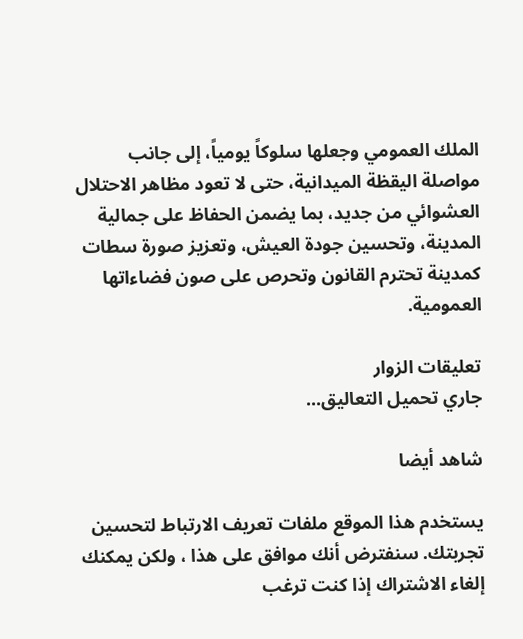الملك العمومي وجعلها سلوكاً يومياً، إلى جانب مواصلة اليقظة الميدانية، حتى لا تعود مظاهر الاحتلال العشوائي من جديد، بما يضمن الحفاظ على جمالية المدينة، وتحسين جودة العيش، وتعزيز صورة سطات كمدينة تحترم القانون وتحرص على صون فضاءاتها العمومية.

تعليقات الزوار
جاري تحميل التعاليق...

شاهد أيضا

يستخدم هذا الموقع ملفات تعريف الارتباط لتحسين تجربتك. سنفترض أنك موافق على هذا ، ولكن يمكنك إلغاء الاشتراك إذا كنت ترغب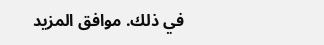في ذلك. موافق المزيد